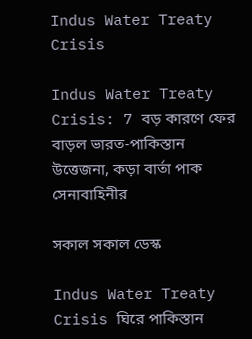Indus Water Treaty Crisis

Indus Water Treaty Crisis: 7 বড় কারণে ফের বাড়ল ভারত-পাকিস্তান উত্তেজনা, কড়া বার্তা পাক সেনাবাহিনীর

সকাল সকাল ডেস্ক

Indus Water Treaty Crisis ঘিরে পাকিস্তান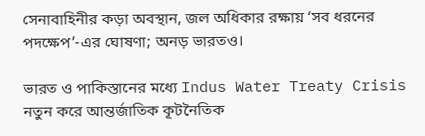সেনাবাহিনীর কড়া অবস্থান, জল অধিকার রক্ষায় ‘সব ধরনের পদক্ষেপ’-এর ঘোষণা; অনড় ভারতও।

ভারত ও পাকিস্তানের মধ্যে Indus Water Treaty Crisis নতুন করে আন্তর্জাতিক কূটনৈতিক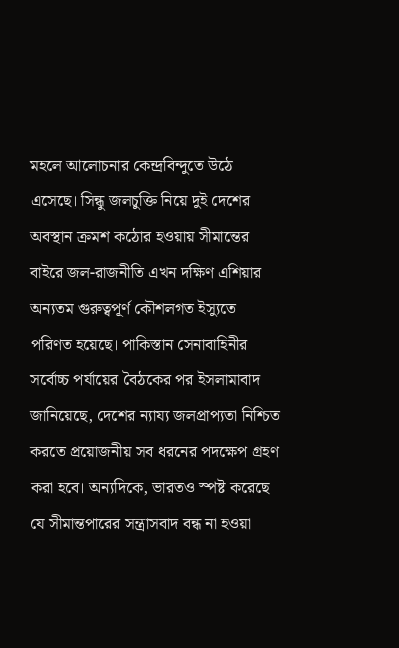মহলে আলোচনার কেন্দ্রবিন্দুতে উঠে এসেছে। সিন্ধু জলচুক্তি নিয়ে দুই দেশের অবস্থান ক্রমশ কঠোর হওয়ায় সীমান্তের বাইরে জল-রাজনীতি এখন দক্ষিণ এশিয়ার অন্যতম গুরুত্বপূর্ণ কৌশলগত ইস্যুতে পরিণত হয়েছে। পাকিস্তান সেনাবাহিনীর সর্বোচ্চ পর্যায়ের বৈঠকের পর ইসলামাবাদ জানিয়েছে, দেশের ন্যায্য জলপ্রাপ্যতা নিশ্চিত করতে প্রয়োজনীয় সব ধরনের পদক্ষেপ গ্রহণ করা হবে। অন্যদিকে, ভারতও স্পষ্ট করেছে যে সীমান্তপারের সন্ত্রাসবাদ বন্ধ না হওয়া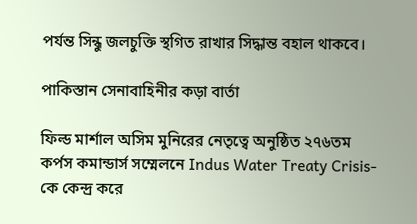পর্যন্ত সিন্ধু জলচুক্তি স্থগিত রাখার সিদ্ধান্ত বহাল থাকবে।

পাকিস্তান সেনাবাহিনীর কড়া বার্তা

ফিল্ড মার্শাল অসিম মুনিরের নেতৃত্বে অনুষ্ঠিত ২৭৬তম কর্পস কমান্ডার্স সম্মেলনে Indus Water Treaty Crisis-কে কেন্দ্র করে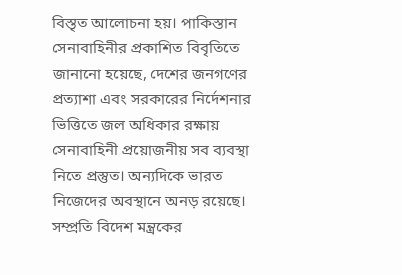বিস্তৃত আলোচনা হয়। পাকিস্তান সেনাবাহিনীর প্রকাশিত বিবৃতিতে জানানো হয়েছে, দেশের জনগণের প্রত্যাশা এবং সরকারের নির্দেশনার ভিত্তিতে জল অধিকার রক্ষায় সেনাবাহিনী প্রয়োজনীয় সব ব্যবস্থা নিতে প্রস্তুত। অন্যদিকে ভারত নিজেদের অবস্থানে অনড় রয়েছে। সম্প্রতি বিদেশ মন্ত্রকের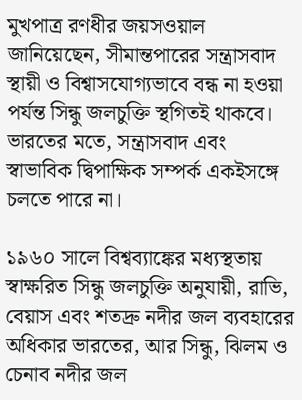মুখপাত্র রণধীর জয়সওয়াল জানিয়েছেন, সীমান্তপারের সন্ত্রাসবাদ স্থায়ী ও বিশ্বাসযোগ্যভাবে বন্ধ না হওয়া পর্যন্ত সিন্ধু জলচুক্তি স্থগিতই থাকবে। ভারতের মতে, সন্ত্রাসবাদ এবং স্বাভাবিক দ্বিপাক্ষিক সম্পর্ক একইসঙ্গে চলতে পারে না।

১৯৬০ সালে বিশ্বব্যাঙ্কের মধ্যস্থতায় স্বাক্ষরিত সিন্ধু জলচুক্তি অনুযায়ী, রাভি, বেয়াস এবং শতদ্রু নদীর জল ব্যবহারের অধিকার ভারতের, আর সিন্ধু, ঝিলম ও চেনাব নদীর জল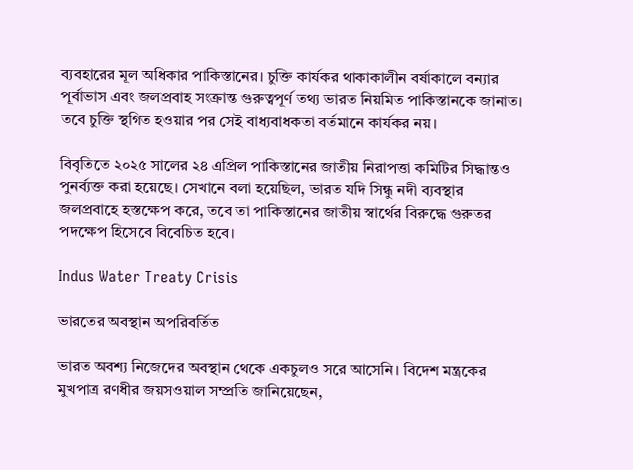ব্যবহারের মূল অধিকার পাকিস্তানের। চুক্তি কার্যকর থাকাকালীন বর্ষাকালে বন্যার পূর্বাভাস এবং জলপ্রবাহ সংক্রান্ত গুরুত্বপূর্ণ তথ্য ভারত নিয়মিত পাকিস্তানকে জানাত। তবে চুক্তি স্থগিত হওয়ার পর সেই বাধ্যবাধকতা বর্তমানে কার্যকর নয়।

বিবৃতিতে ২০২৫ সালের ২৪ এপ্রিল পাকিস্তানের জাতীয় নিরাপত্তা কমিটির সিদ্ধান্তও পুনর্ব্যক্ত করা হয়েছে। সেখানে বলা হয়েছিল, ভারত যদি সিন্ধু নদী ব্যবস্থার জলপ্রবাহে হস্তক্ষেপ করে, তবে তা পাকিস্তানের জাতীয় স্বার্থের বিরুদ্ধে গুরুতর পদক্ষেপ হিসেবে বিবেচিত হবে।

Indus Water Treaty Crisis

ভারতের অবস্থান অপরিবর্তিত

ভারত অবশ্য নিজেদের অবস্থান থেকে একচুলও সরে আসেনি। বিদেশ মন্ত্রকের মুখপাত্র রণধীর জয়সওয়াল সম্প্রতি জানিয়েছেন,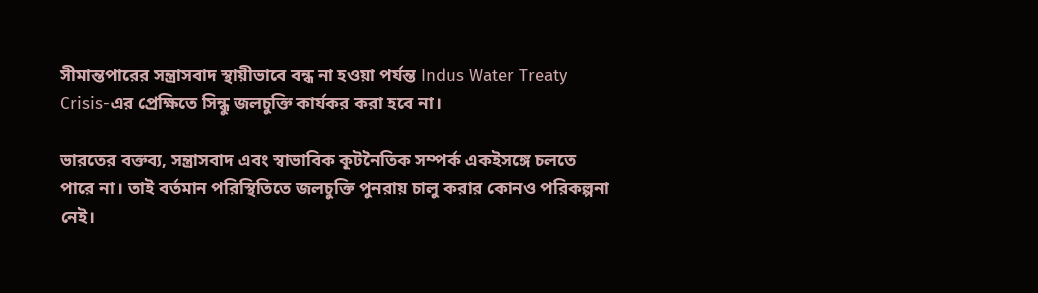সীমান্তপারের সন্ত্রাসবাদ স্থায়ীভাবে বন্ধ না হওয়া পর্যন্ত Indus Water Treaty Crisis-এর প্রেক্ষিতে সিন্ধু জলচুক্তি কার্যকর করা হবে না।

ভারতের বক্তব্য, সন্ত্রাসবাদ এবং স্বাভাবিক কূটনৈতিক সম্পর্ক একইসঙ্গে চলতে পারে না। তাই বর্তমান পরিস্থিতিতে জলচুক্তি পুনরায় চালু করার কোনও পরিকল্পনা নেই।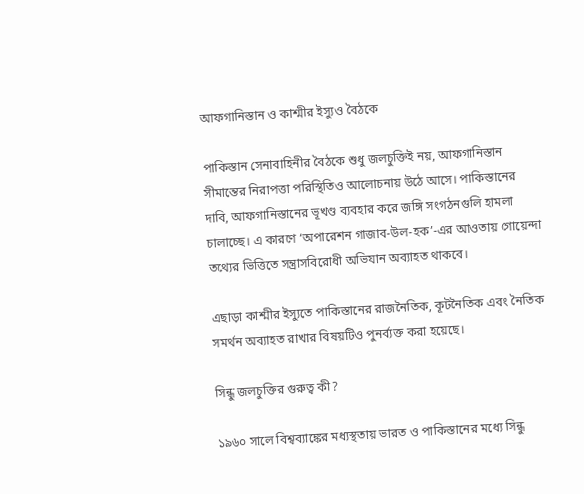আফগানিস্তান ও কাশ্মীর ইস্যুও বৈঠকে

পাকিস্তান সেনাবাহিনীর বৈঠকে শুধু জলচুক্তিই নয়, আফগানিস্তান সীমান্তের নিরাপত্তা পরিস্থিতিও আলোচনায় উঠে আসে। পাকিস্তানের দাবি, আফগানিস্তানের ভূখণ্ড ব্যবহার করে জঙ্গি সংগঠনগুলি হামলা চালাচ্ছে। এ কারণে ‘অপারেশন গাজাব-উল-হক’-এর আওতায় গোয়েন্দা তথ্যের ভিত্তিতে সন্ত্রাসবিরোধী অভিযান অব্যাহত থাকবে।

এছাড়া কাশ্মীর ইস্যুতে পাকিস্তানের রাজনৈতিক, কূটনৈতিক এবং নৈতিক সমর্থন অব্যাহত রাখার বিষয়টিও পুনর্ব্যক্ত করা হয়েছে।

সিন্ধু জলচুক্তির গুরুত্ব কী?

১৯৬০ সালে বিশ্বব্যাঙ্কের মধ্যস্থতায় ভারত ও পাকিস্তানের মধ্যে সিন্ধু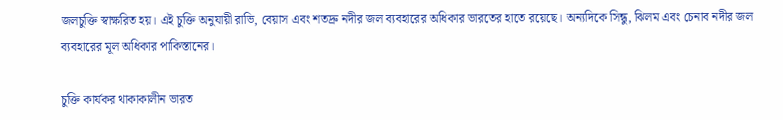জলচুক্তি স্বাক্ষরিত হয়। এই চুক্তি অনুযায়ী রাভি, বেয়াস এবং শতদ্রু নদীর জল ব্যবহারের অধিকার ভারতের হাতে রয়েছে। অন্যদিকে সিন্ধু, ঝিলম এবং চেনাব নদীর জল ব্যবহারের মূল অধিকার পাকিস্তানের।

চুক্তি কার্যকর থাকাকালীন ভারত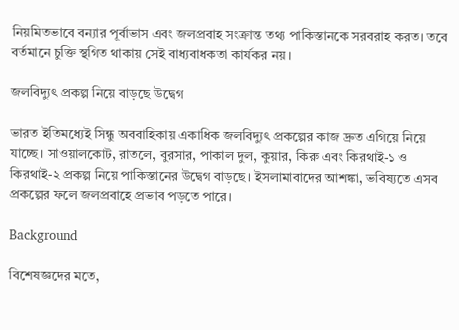নিয়মিতভাবে বন্যার পূর্বাভাস এবং জলপ্রবাহ সংক্রান্ত তথ্য পাকিস্তানকে সরবরাহ করত। তবে বর্তমানে চুক্তি স্থগিত থাকায় সেই বাধ্যবাধকতা কার্যকর নয়।

জলবিদ্যুৎ প্রকল্প নিয়ে বাড়ছে উদ্বেগ

ভারত ইতিমধ্যেই সিন্ধু অববাহিকায় একাধিক জলবিদ্যুৎ প্রকল্পের কাজ দ্রুত এগিয়ে নিয়ে যাচ্ছে। সাওয়ালকোট, রাতলে, বুরসার, পাকাল দুল, কুয়ার, কিরু এবং কিরথাই-১ ও কিরথাই-২ প্রকল্প নিয়ে পাকিস্তানের উদ্বেগ বাড়ছে। ইসলামাবাদের আশঙ্কা, ভবিষ্যতে এসব প্রকল্পের ফলে জলপ্রবাহে প্রভাব পড়তে পারে।

Background

বিশেষজ্ঞদের মতে,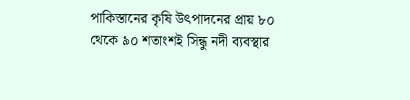পাকিস্তানের কৃষি উৎপাদনের প্রায় ৮০ থেকে ৯০ শতাংশই সিন্ধু নদী ব্যবস্থার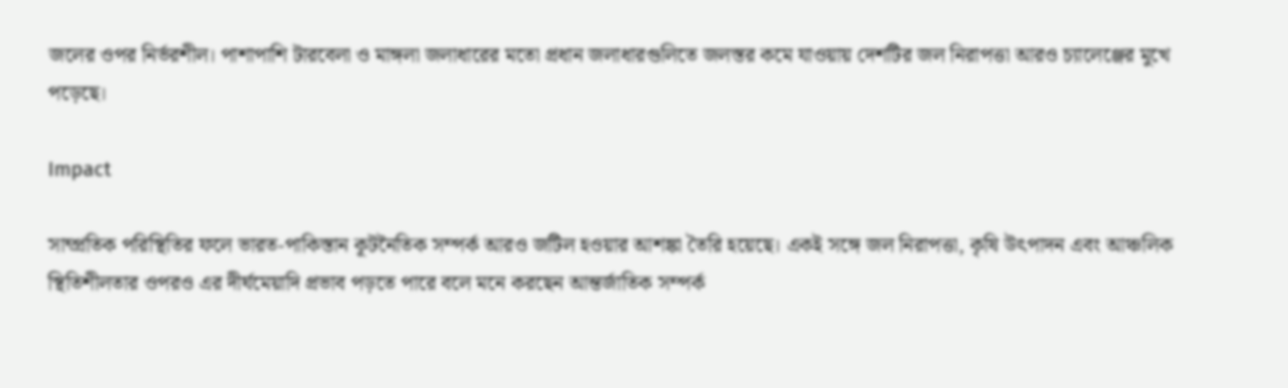জলের ওপর নির্ভরশীল। পাশাপাশি টারবেলা ও মাঙ্গলা জলাধারের মতো প্রধান জলাধারগুলিতে জলস্তর কমে যাওয়ায় দেশটির জল নিরাপত্তা আরও চ্যালেঞ্জের মুখে পড়েছে।

Impact

সাম্প্রতিক পরিস্থিতির ফলে ভারত-পাকিস্তান কূটনৈতিক সম্পর্ক আরও জটিল হওয়ার আশঙ্কা তৈরি হয়েছে। একই সঙ্গে জল নিরাপত্তা, কৃষি উৎপাদন এবং আঞ্চলিক স্থিতিশীলতার ওপরও এর দীর্ঘমেয়াদি প্রভাব পড়তে পারে বলে মনে করছেন আন্তর্জাতিক সম্পর্ক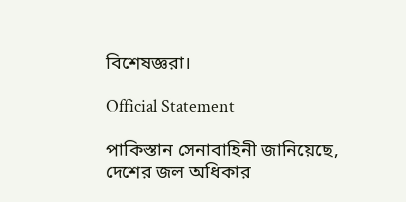বিশেষজ্ঞরা।

Official Statement

পাকিস্তান সেনাবাহিনী জানিয়েছে, দেশের জল অধিকার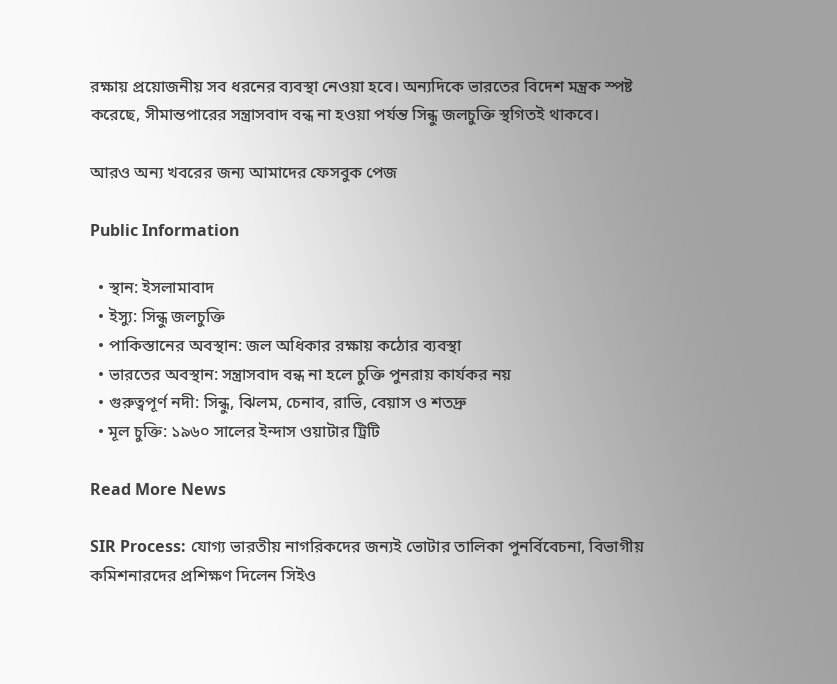রক্ষায় প্রয়োজনীয় সব ধরনের ব্যবস্থা নেওয়া হবে। অন্যদিকে ভারতের বিদেশ মন্ত্রক স্পষ্ট করেছে, সীমান্তপারের সন্ত্রাসবাদ বন্ধ না হওয়া পর্যন্ত সিন্ধু জলচুক্তি স্থগিতই থাকবে।

আরও অন্য খবরের জন্য আমাদের ফেসবুক পেজ

Public Information

  • স্থান: ইসলামাবাদ
  • ইস্যু: সিন্ধু জলচুক্তি
  • পাকিস্তানের অবস্থান: জল অধিকার রক্ষায় কঠোর ব্যবস্থা
  • ভারতের অবস্থান: সন্ত্রাসবাদ বন্ধ না হলে চুক্তি পুনরায় কার্যকর নয়
  • গুরুত্বপূর্ণ নদী: সিন্ধু, ঝিলম, চেনাব, রাভি, বেয়াস ও শতদ্রু
  • মূল চুক্তি: ১৯৬০ সালের ইন্দাস ওয়াটার ট্রিটি

Read More News

SIR Process: যোগ্য ভারতীয় নাগরিকদের জন্যই ভোটার তালিকা পুনর্বিবেচনা, বিভাগীয় কমিশনারদের প্রশিক্ষণ দিলেন সিইও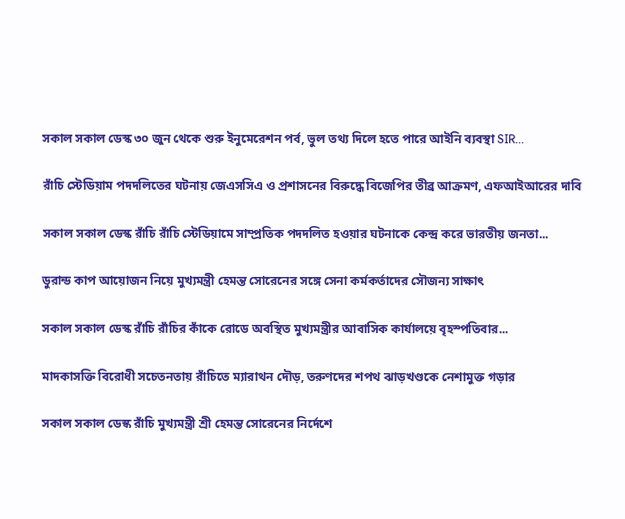সকাল সকাল ডেস্ক ৩০ জুন থেকে শুরু ইনুমেরেশন পর্ব, ভুল তথ্য দিলে হতে পারে আইনি ব্যবস্থা SIR...

রাঁচি স্টেডিয়াম পদদলিতের ঘটনায় জেএসসিএ ও প্রশাসনের বিরুদ্ধে বিজেপির তীব্র আক্রমণ, এফআইআরের দাবি

সকাল সকাল ডেস্ক রাঁচি রাঁচি স্টেডিয়ামে সাম্প্রতিক পদদলিত হওয়ার ঘটনাকে কেন্দ্র করে ভারতীয় জনতা...

ডুরান্ড কাপ আয়োজন নিয়ে মুখ্যমন্ত্রী হেমন্ত সোরেনের সঙ্গে সেনা কর্মকর্তাদের সৌজন্য সাক্ষাৎ

সকাল সকাল ডেস্ক রাঁচি রাঁচির কাঁকে রোডে অবস্থিত মুখ্যমন্ত্রীর আবাসিক কার্যালয়ে বৃহস্পতিবার...

মাদকাসক্তি বিরোধী সচেতনতায় রাঁচিতে ম্যারাথন দৌড়, তরুণদের শপথ ঝাড়খণ্ডকে নেশামুক্ত গড়ার

সকাল সকাল ডেস্ক রাঁচি মুখ্যমন্ত্রী শ্রী হেমন্ত সোরেনের নির্দেশে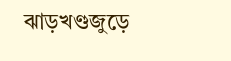ঝাড়খণ্ডজুড়ে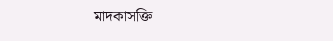মাদকাসক্তি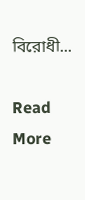বিরোধী...

Read More